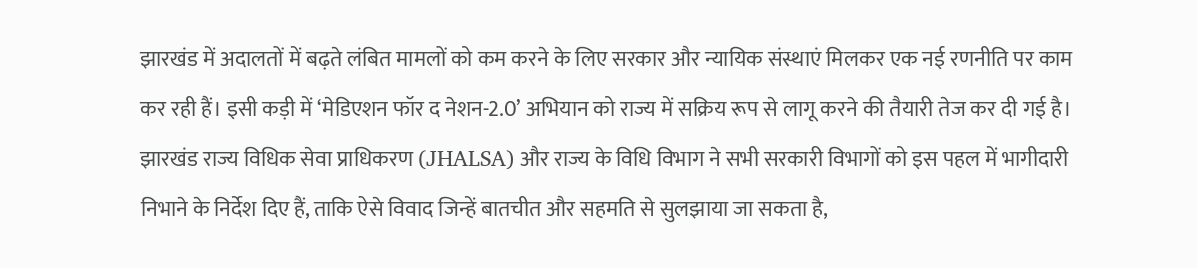झारखंड में अदालतों में बढ़ते लंबित मामलों को कम करने के लिए सरकार और न्यायिक संस्थाएं मिलकर एक नई रणनीति पर काम कर रही हैं। इसी कड़ी में ‘मेडिएशन फॉर द नेशन-2.0’ अभियान को राज्य में सक्रिय रूप से लागू करने की तैयारी तेज कर दी गई है। झारखंड राज्य विधिक सेवा प्राधिकरण (JHALSA) और राज्य के विधि विभाग ने सभी सरकारी विभागों को इस पहल में भागीदारी निभाने के निर्देश दिए हैं, ताकि ऐसे विवाद जिन्हें बातचीत और सहमति से सुलझाया जा सकता है,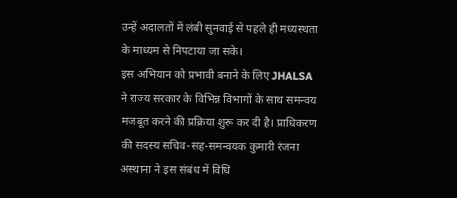उन्हें अदालतों में लंबी सुनवाई से पहले ही मध्यस्थता के माध्यम से निपटाया जा सके।
इस अभियान को प्रभावी बनाने के लिए JHALSA ने राज्य सरकार के विभिन्न विभागों के साथ समन्वय मजबूत करने की प्रक्रिया शुरू कर दी है। प्राधिकरण की सदस्य सचिव-सह-समन्वयक कुमारी रंजना अस्थाना ने इस संबंध में विधि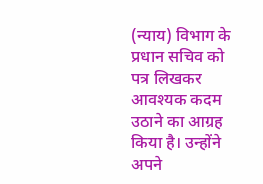(न्याय) विभाग के प्रधान सचिव को पत्र लिखकर आवश्यक कदम उठाने का आग्रह किया है। उन्होंने अपने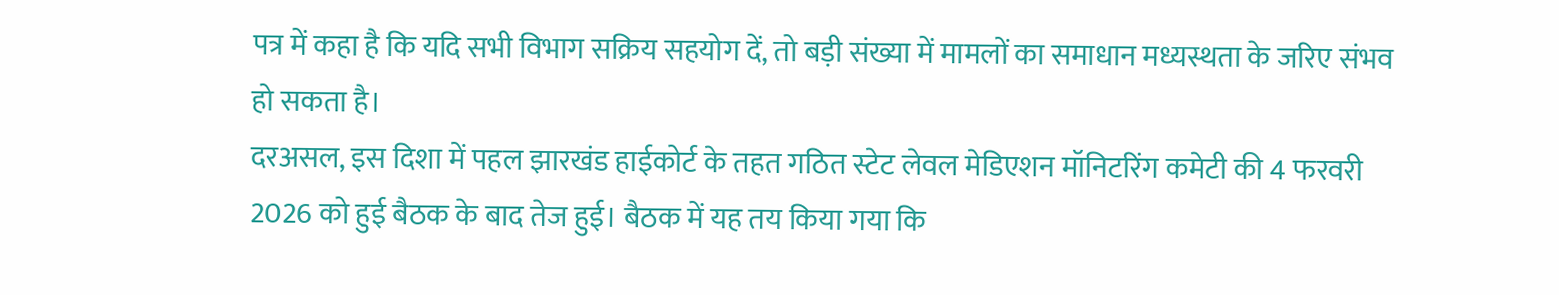पत्र में कहा है कि यदि सभी विभाग सक्रिय सहयोग दें, तो बड़ी संख्या में मामलों का समाधान मध्यस्थता के जरिए संभव हो सकता है।
दरअसल, इस दिशा में पहल झारखंड हाईकोर्ट के तहत गठित स्टेट लेवल मेडिएशन मॉनिटरिंग कमेटी की 4 फरवरी 2026 को हुई बैठक के बाद तेज हुई। बैठक में यह तय किया गया कि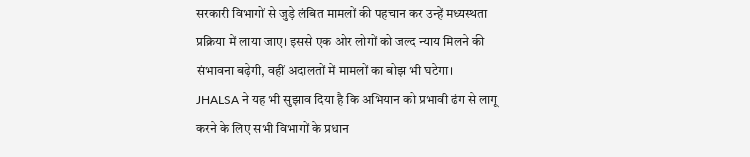सरकारी विभागों से जुड़े लंबित मामलों की पहचान कर उन्हें मध्यस्थता प्रक्रिया में लाया जाए। इससे एक ओर लोगों को जल्द न्याय मिलने की संभावना बढ़ेगी, वहीं अदालतों में मामलों का बोझ भी घटेगा।
JHALSA ने यह भी सुझाव दिया है कि अभियान को प्रभावी ढंग से लागू करने के लिए सभी विभागों के प्रधान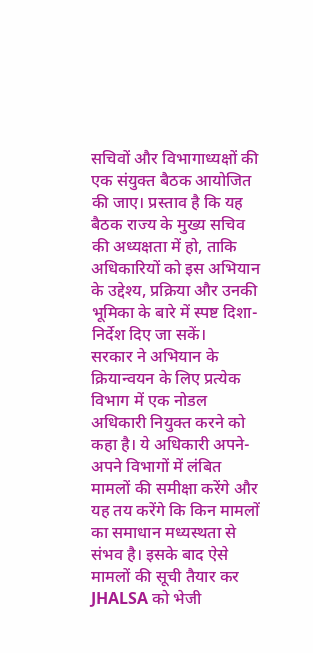सचिवों और विभागाध्यक्षों की एक संयुक्त बैठक आयोजित की जाए। प्रस्ताव है कि यह बैठक राज्य के मुख्य सचिव की अध्यक्षता में हो, ताकि अधिकारियों को इस अभियान के उद्देश्य, प्रक्रिया और उनकी भूमिका के बारे में स्पष्ट दिशा-निर्देश दिए जा सकें।
सरकार ने अभियान के क्रियान्वयन के लिए प्रत्येक विभाग में एक नोडल अधिकारी नियुक्त करने को कहा है। ये अधिकारी अपने-अपने विभागों में लंबित मामलों की समीक्षा करेंगे और यह तय करेंगे कि किन मामलों का समाधान मध्यस्थता से संभव है। इसके बाद ऐसे मामलों की सूची तैयार कर JHALSA को भेजी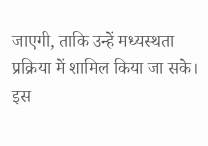जाएगी, ताकि उन्हें मध्यस्थता प्रक्रिया में शामिल किया जा सके।
इस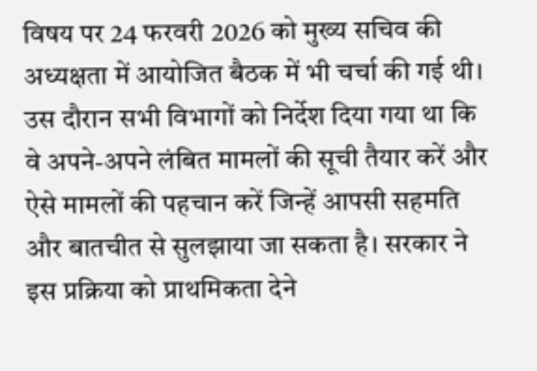विषय पर 24 फरवरी 2026 को मुख्य सचिव की अध्यक्षता में आयोजित बैठक में भी चर्चा की गई थी। उस दौरान सभी विभागों को निर्देश दिया गया था कि वे अपने-अपने लंबित मामलों की सूची तैयार करें और ऐसे मामलों की पहचान करें जिन्हें आपसी सहमति और बातचीत से सुलझाया जा सकता है। सरकार ने इस प्रक्रिया को प्राथमिकता देने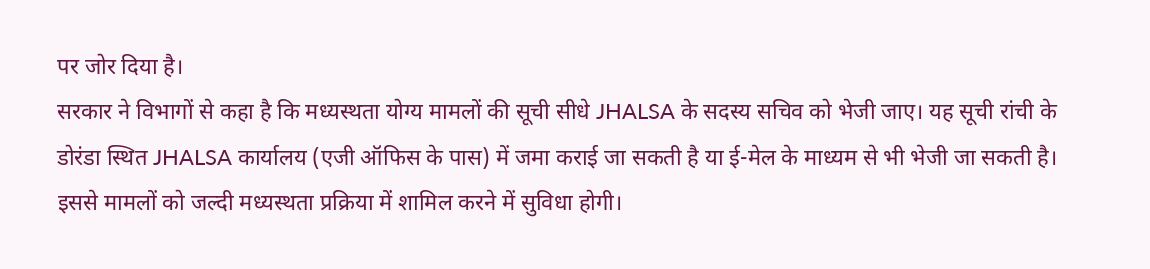पर जोर दिया है।
सरकार ने विभागों से कहा है कि मध्यस्थता योग्य मामलों की सूची सीधे JHALSA के सदस्य सचिव को भेजी जाए। यह सूची रांची के डोरंडा स्थित JHALSA कार्यालय (एजी ऑफिस के पास) में जमा कराई जा सकती है या ई-मेल के माध्यम से भी भेजी जा सकती है। इससे मामलों को जल्दी मध्यस्थता प्रक्रिया में शामिल करने में सुविधा होगी।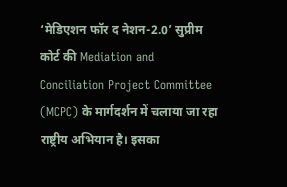‘मेडिएशन फॉर द नेशन-2.0’ सुप्रीम कोर्ट की Mediation and Conciliation Project Committee (MCPC) के मार्गदर्शन में चलाया जा रहा राष्ट्रीय अभियान है। इसका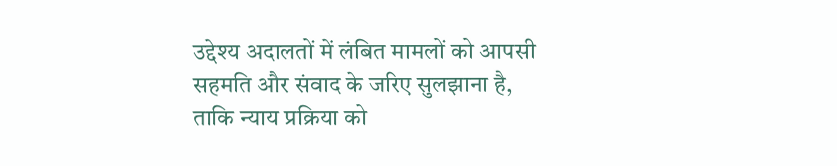उद्देश्य अदालतों में लंबित मामलों को आपसी सहमति और संवाद के जरिए सुलझाना है, ताकि न्याय प्रक्रिया को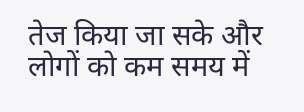तेज किया जा सके और लोगों को कम समय में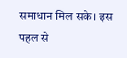समाधान मिल सके। इस पहल से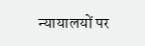न्यायालयों पर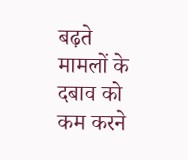बढ़ते मामलों के दबाव को कम करने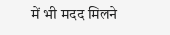में भी मदद मिलने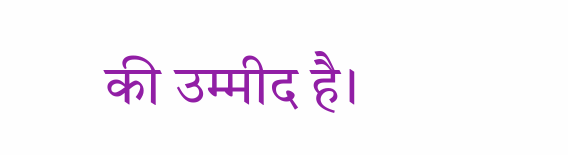की उम्मीद है।